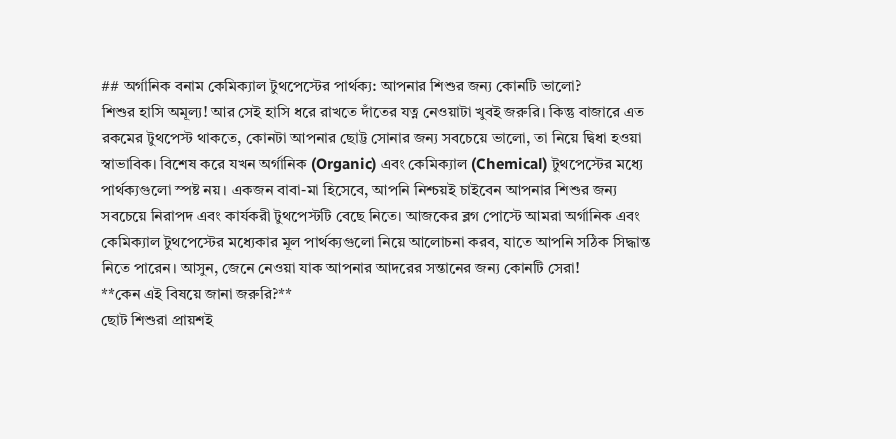## অর্গানিক বনাম কেমিক্যাল টুথপেস্টের পার্থক্য: আপনার শিশুর জন্য কোনটি ভালো?
শিশুর হাসি অমূল্য! আর সেই হাসি ধরে রাখতে দাঁতের যত্ন নেওয়াটা খুবই জরুরি। কিন্তু বাজারে এত রকমের টুথপেস্ট থাকতে, কোনটা আপনার ছোট্ট সোনার জন্য সবচেয়ে ভালো, তা নিয়ে দ্বিধা হওয়া স্বাভাবিক। বিশেষ করে যখন অর্গানিক (Organic) এবং কেমিক্যাল (Chemical) টুথপেস্টের মধ্যে পার্থক্যগুলো স্পষ্ট নয়। একজন বাবা-মা হিসেবে, আপনি নিশ্চয়ই চাইবেন আপনার শিশুর জন্য সবচেয়ে নিরাপদ এবং কার্যকরী টুথপেস্টটি বেছে নিতে। আজকের ব্লগ পোস্টে আমরা অর্গানিক এবং কেমিক্যাল টুথপেস্টের মধ্যেকার মূল পার্থক্যগুলো নিয়ে আলোচনা করব, যাতে আপনি সঠিক সিদ্ধান্ত নিতে পারেন। আসুন, জেনে নেওয়া যাক আপনার আদরের সন্তানের জন্য কোনটি সেরা!
**কেন এই বিষয়ে জানা জরুরি?**
ছোট শিশুরা প্রায়শই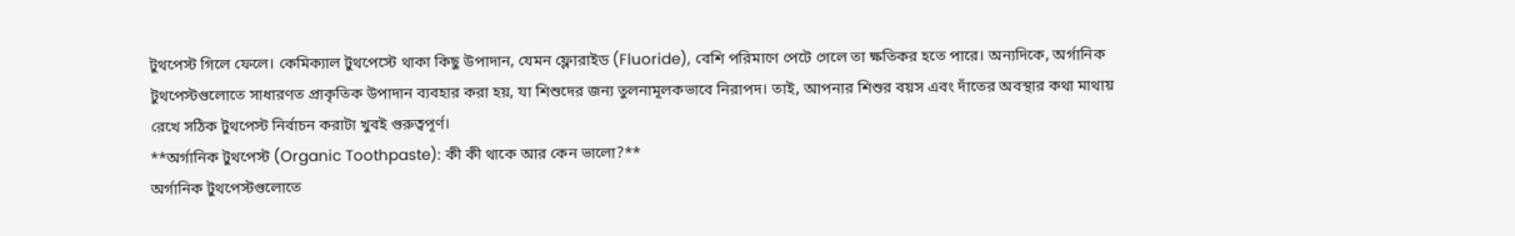টুথপেস্ট গিলে ফেলে। কেমিক্যাল টুথপেস্টে থাকা কিছু উপাদান, যেমন ফ্লোরাইড (Fluoride), বেশি পরিমাণে পেটে গেলে তা ক্ষতিকর হতে পারে। অন্যদিকে, অর্গানিক টুথপেস্টগুলোতে সাধারণত প্রাকৃতিক উপাদান ব্যবহার করা হয়, যা শিশুদের জন্য তুলনামূলকভাবে নিরাপদ। তাই, আপনার শিশুর বয়স এবং দাঁতের অবস্থার কথা মাথায় রেখে সঠিক টুথপেস্ট নির্বাচন করাটা খুবই গুরুত্বপূর্ণ।
**অর্গানিক টুথপেস্ট (Organic Toothpaste): কী কী থাকে আর কেন ভালো?**
অর্গানিক টুথপেস্টগুলোতে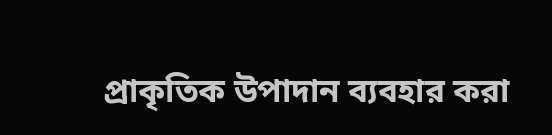প্রাকৃতিক উপাদান ব্যবহার করা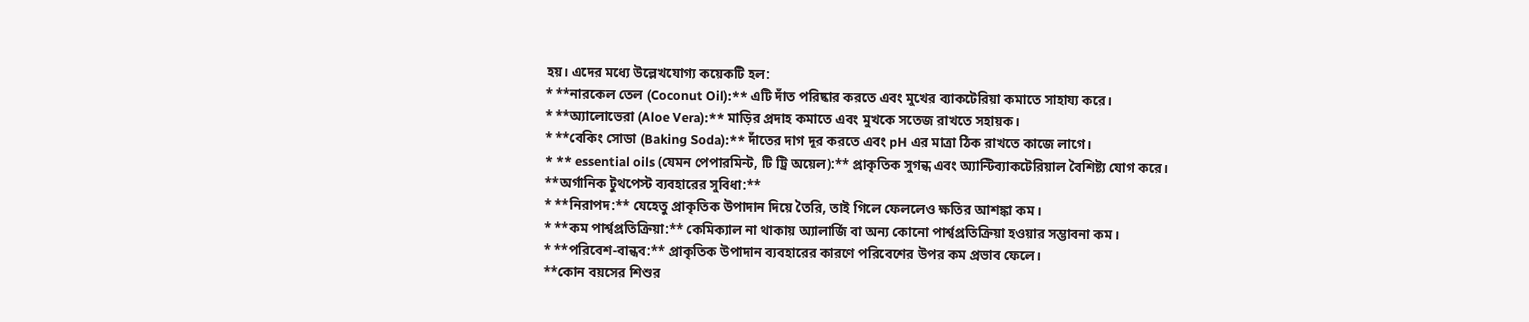হয়। এদের মধ্যে উল্লেখযোগ্য কয়েকটি হল:
* **নারকেল তেল (Coconut Oil):** এটি দাঁত পরিষ্কার করতে এবং মুখের ব্যাকটেরিয়া কমাতে সাহায্য করে।
* **অ্যালোভেরা (Aloe Vera):** মাড়ির প্রদাহ কমাতে এবং মুখকে সতেজ রাখতে সহায়ক।
* **বেকিং সোডা (Baking Soda):** দাঁতের দাগ দূর করতে এবং pH এর মাত্রা ঠিক রাখতে কাজে লাগে।
* ** essential oils (যেমন পেপারমিন্ট, টি ট্রি অয়েল):** প্রাকৃতিক সুগন্ধ এবং অ্যান্টিব্যাকটেরিয়াল বৈশিষ্ট্য যোগ করে।
**অর্গানিক টুথপেস্ট ব্যবহারের সুবিধা:**
* **নিরাপদ:** যেহেতু প্রাকৃতিক উপাদান দিয়ে তৈরি, তাই গিলে ফেললেও ক্ষতির আশঙ্কা কম।
* **কম পার্শ্বপ্রতিক্রিয়া:** কেমিক্যাল না থাকায় অ্যালার্জি বা অন্য কোনো পার্শ্বপ্রতিক্রিয়া হওয়ার সম্ভাবনা কম।
* **পরিবেশ-বান্ধব:** প্রাকৃতিক উপাদান ব্যবহারের কারণে পরিবেশের উপর কম প্রভাব ফেলে।
**কোন বয়সের শিশুর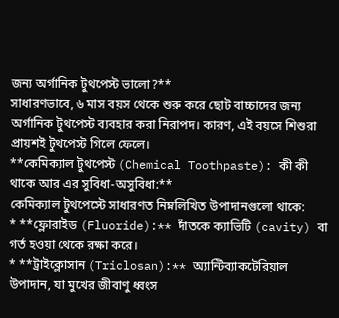জন্য অর্গানিক টুথপেস্ট ভালো?**
সাধারণভাবে, ৬ মাস বয়স থেকে শুরু করে ছোট বাচ্চাদের জন্য অর্গানিক টুথপেস্ট ব্যবহার করা নিরাপদ। কারণ, এই বয়সে শিশুরা প্রায়শই টুথপেস্ট গিলে ফেলে।
**কেমিক্যাল টুথপেস্ট (Chemical Toothpaste): কী কী থাকে আর এর সুবিধা-অসুবিধা:**
কেমিক্যাল টুথপেস্টে সাধারণত নিম্নলিখিত উপাদানগুলো থাকে:
* **ফ্লোরাইড (Fluoride):** দাঁতকে ক্যাভিটি (cavity) বা গর্ত হওয়া থেকে রক্ষা করে।
* **ট্রাইক্লোসান (Triclosan):** অ্যান্টিব্যাকটেরিয়াল উপাদান, যা মুখের জীবাণু ধ্বংস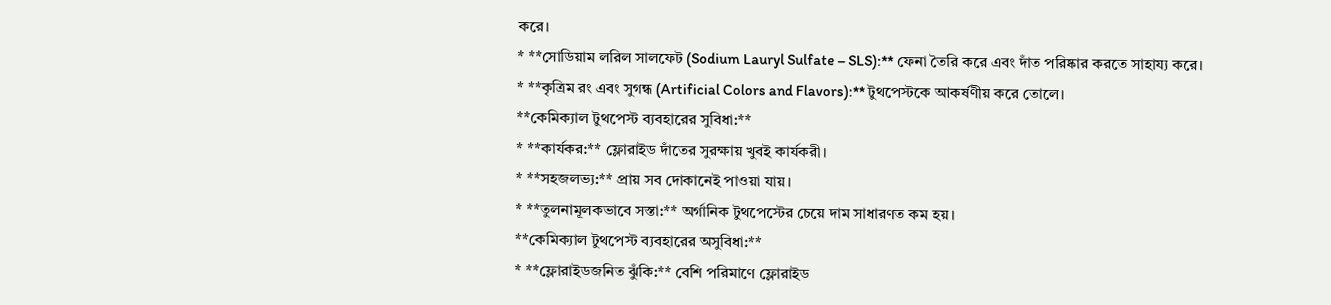করে।
* **সোডিয়াম লরিল সালফেট (Sodium Lauryl Sulfate – SLS):** ফেনা তৈরি করে এবং দাঁত পরিষ্কার করতে সাহায্য করে।
* **কৃত্রিম রং এবং সুগন্ধ (Artificial Colors and Flavors):** টুথপেস্টকে আকর্ষণীয় করে তোলে।
**কেমিক্যাল টুথপেস্ট ব্যবহারের সুবিধা:**
* **কার্যকর:** ফ্লোরাইড দাঁতের সুরক্ষায় খুবই কার্যকরী।
* **সহজলভ্য:** প্রায় সব দোকানেই পাওয়া যায়।
* **তুলনামূলকভাবে সস্তা:** অর্গানিক টুথপেস্টের চেয়ে দাম সাধারণত কম হয়।
**কেমিক্যাল টুথপেস্ট ব্যবহারের অসুবিধা:**
* **ফ্লোরাইডজনিত ঝুঁকি:** বেশি পরিমাণে ফ্লোরাইড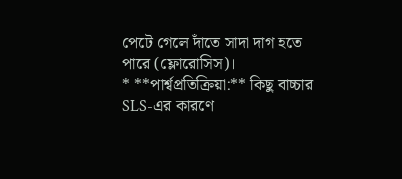পেটে গেলে দাঁতে সাদা দাগ হতে পারে (ফ্লোরোসিস)।
* **পার্শ্বপ্রতিক্রিয়া:** কিছু বাচ্চার SLS-এর কারণে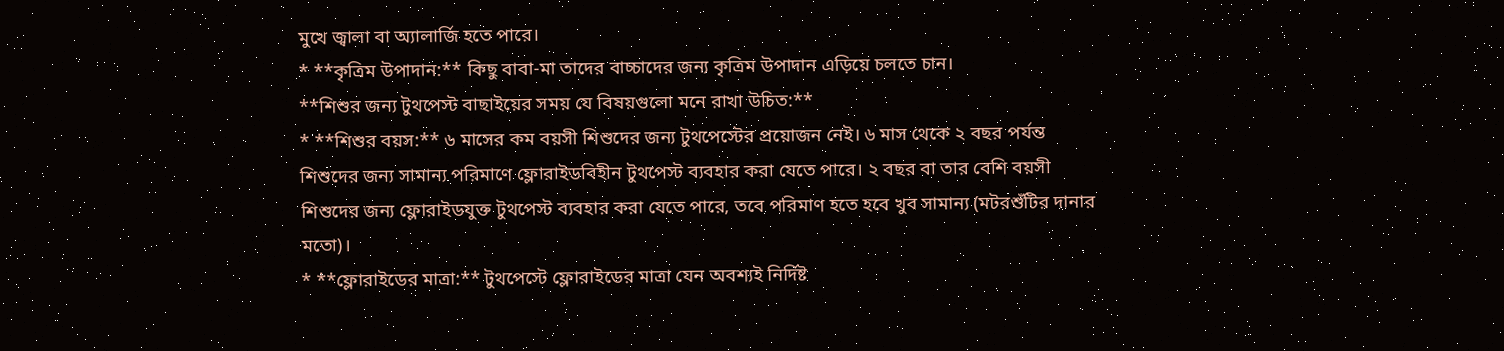মুখে জ্বালা বা অ্যালার্জি হতে পারে।
* **কৃত্রিম উপাদান:** কিছু বাবা-মা তাদের বাচ্চাদের জন্য কৃত্রিম উপাদান এড়িয়ে চলতে চান।
**শিশুর জন্য টুথপেস্ট বাছাইয়ের সময় যে বিষয়গুলো মনে রাখা উচিত:**
* **শিশুর বয়স:** ৬ মাসের কম বয়সী শিশুদের জন্য টুথপেস্টের প্রয়োজন নেই। ৬ মাস থেকে ২ বছর পর্যন্ত শিশুদের জন্য সামান্য পরিমাণে ফ্লোরাইডবিহীন টুথপেস্ট ব্যবহার করা যেতে পারে। ২ বছর বা তার বেশি বয়সী শিশুদের জন্য ফ্লোরাইডযুক্ত টুথপেস্ট ব্যবহার করা যেতে পারে, তবে পরিমাণ হতে হবে খুব সামান্য (মটরশুঁটির দানার মতো)।
* **ফ্লোরাইডের মাত্রা:** টুথপেস্টে ফ্লোরাইডের মাত্রা যেন অবশ্যই নির্দিষ্ট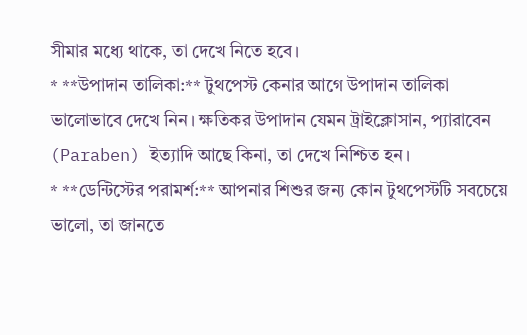সীমার মধ্যে থাকে, তা দেখে নিতে হবে।
* **উপাদান তালিকা:** টুথপেস্ট কেনার আগে উপাদান তালিকা ভালোভাবে দেখে নিন। ক্ষতিকর উপাদান যেমন ট্রাইক্লোসান, প্যারাবেন (Paraben) ইত্যাদি আছে কিনা, তা দেখে নিশ্চিত হন।
* **ডেন্টিস্টের পরামর্শ:** আপনার শিশুর জন্য কোন টুথপেস্টটি সবচেয়ে ভালো, তা জানতে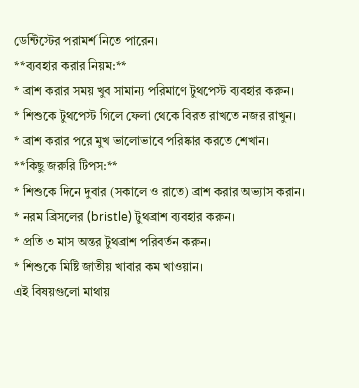ডেন্টিস্টের পরামর্শ নিতে পারেন।
**ব্যবহার করার নিয়ম:**
* ব্রাশ করার সময় খুব সামান্য পরিমাণে টুথপেস্ট ব্যবহার করুন।
* শিশুকে টুথপেস্ট গিলে ফেলা থেকে বিরত রাখতে নজর রাখুন।
* ব্রাশ করার পরে মুখ ভালোভাবে পরিষ্কার করতে শেখান।
**কিছু জরুরি টিপস:**
* শিশুকে দিনে দুবার (সকালে ও রাতে) ব্রাশ করার অভ্যাস করান।
* নরম ব্রিসলের (bristle) টুথব্রাশ ব্যবহার করুন।
* প্রতি ৩ মাস অন্তর টুথব্রাশ পরিবর্তন করুন।
* শিশুকে মিষ্টি জাতীয় খাবার কম খাওয়ান।
এই বিষয়গুলো মাথায়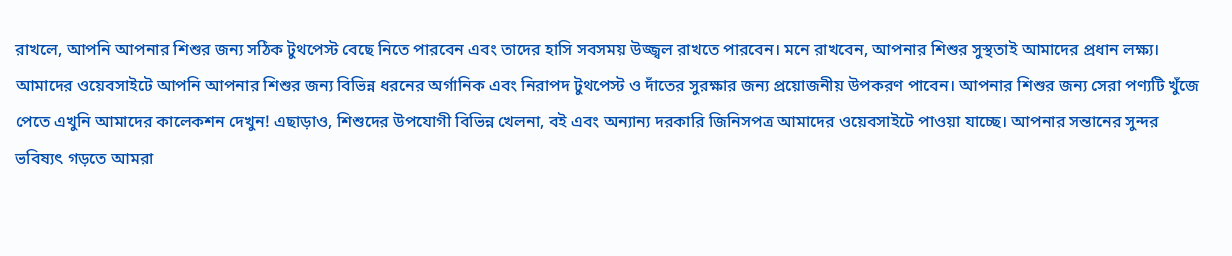রাখলে, আপনি আপনার শিশুর জন্য সঠিক টুথপেস্ট বেছে নিতে পারবেন এবং তাদের হাসি সবসময় উজ্জ্বল রাখতে পারবেন। মনে রাখবেন, আপনার শিশুর সুস্থতাই আমাদের প্রধান লক্ষ্য।
আমাদের ওয়েবসাইটে আপনি আপনার শিশুর জন্য বিভিন্ন ধরনের অর্গানিক এবং নিরাপদ টুথপেস্ট ও দাঁতের সুরক্ষার জন্য প্রয়োজনীয় উপকরণ পাবেন। আপনার শিশুর জন্য সেরা পণ্যটি খুঁজে পেতে এখুনি আমাদের কালেকশন দেখুন! এছাড়াও, শিশুদের উপযোগী বিভিন্ন খেলনা, বই এবং অন্যান্য দরকারি জিনিসপত্র আমাদের ওয়েবসাইটে পাওয়া যাচ্ছে। আপনার সন্তানের সুন্দর ভবিষ্যৎ গড়তে আমরা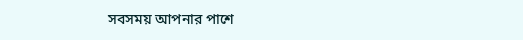সবসময় আপনার পাশে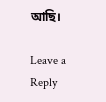আছি।

Leave a Reply